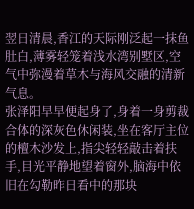翌日清晨,香江的天际刚泛起一抹鱼肚白,薄雾轻笼着浅水湾别墅区,空气中弥漫着草木与海风交融的清新气息。
张泽阳早早便起身了,身着一身剪裁合体的深灰色休闲装,坐在客厅主位的檀木沙发上,指尖轻轻敲击着扶手,目光平静地望着窗外,脑海中依旧在勾勒昨日看中的那块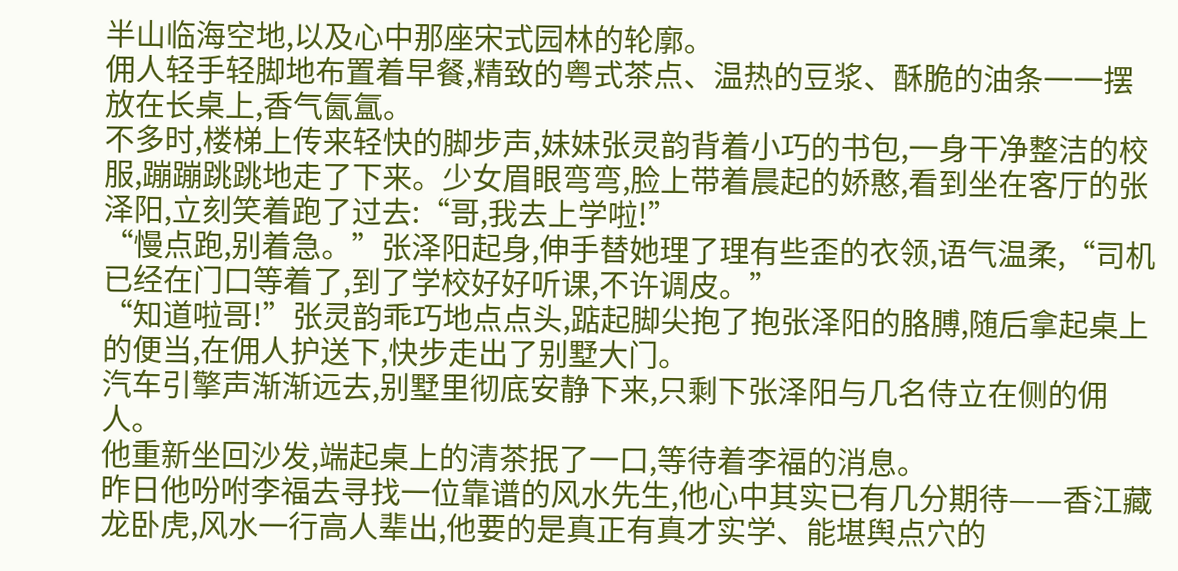半山临海空地,以及心中那座宋式园林的轮廓。
佣人轻手轻脚地布置着早餐,精致的粤式茶点、温热的豆浆、酥脆的油条一一摆放在长桌上,香气氤氲。
不多时,楼梯上传来轻快的脚步声,妹妹张灵韵背着小巧的书包,一身干净整洁的校服,蹦蹦跳跳地走了下来。少女眉眼弯弯,脸上带着晨起的娇憨,看到坐在客厅的张泽阳,立刻笑着跑了过去:“哥,我去上学啦!”
“慢点跑,别着急。”张泽阳起身,伸手替她理了理有些歪的衣领,语气温柔,“司机已经在门口等着了,到了学校好好听课,不许调皮。”
“知道啦哥!”张灵韵乖巧地点点头,踮起脚尖抱了抱张泽阳的胳膊,随后拿起桌上的便当,在佣人护送下,快步走出了别墅大门。
汽车引擎声渐渐远去,别墅里彻底安静下来,只剩下张泽阳与几名侍立在侧的佣人。
他重新坐回沙发,端起桌上的清茶抿了一口,等待着李福的消息。
昨日他吩咐李福去寻找一位靠谱的风水先生,他心中其实已有几分期待——香江藏龙卧虎,风水一行高人辈出,他要的是真正有真才实学、能堪舆点穴的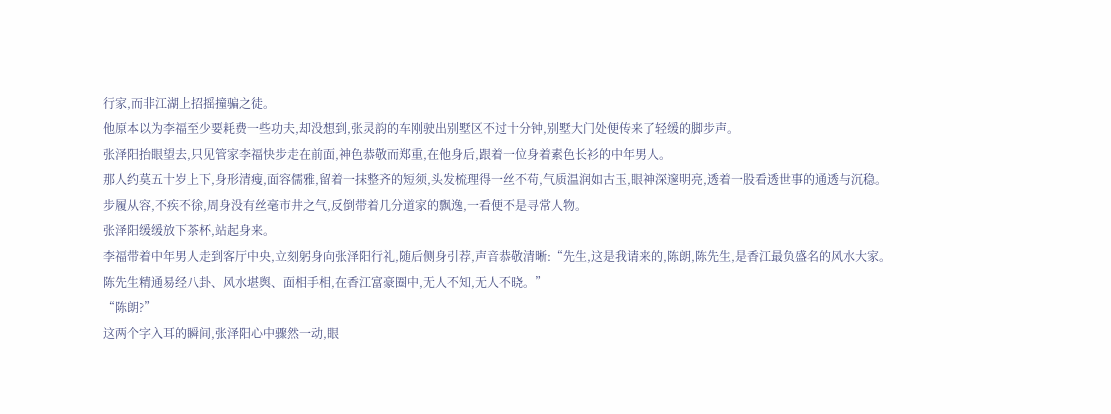行家,而非江湖上招摇撞骗之徒。
他原本以为李福至少要耗费一些功夫,却没想到,张灵韵的车刚驶出别墅区不过十分钟,别墅大门处便传来了轻缓的脚步声。
张泽阳抬眼望去,只见管家李福快步走在前面,神色恭敬而郑重,在他身后,跟着一位身着素色长衫的中年男人。
那人约莫五十岁上下,身形清瘦,面容儒雅,留着一抹整齐的短须,头发梳理得一丝不苟,气质温润如古玉,眼神深邃明亮,透着一股看透世事的通透与沉稳。
步履从容,不疾不徐,周身没有丝毫市井之气,反倒带着几分道家的飘逸,一看便不是寻常人物。
张泽阳缓缓放下茶杯,站起身来。
李福带着中年男人走到客厅中央,立刻躬身向张泽阳行礼,随后侧身引荐,声音恭敬清晰:“先生,这是我请来的,陈朗,陈先生,是香江最负盛名的风水大家。
陈先生精通易经八卦、风水堪舆、面相手相,在香江富豪圈中,无人不知,无人不晓。”
“陈朗?”
这两个字入耳的瞬间,张泽阳心中骤然一动,眼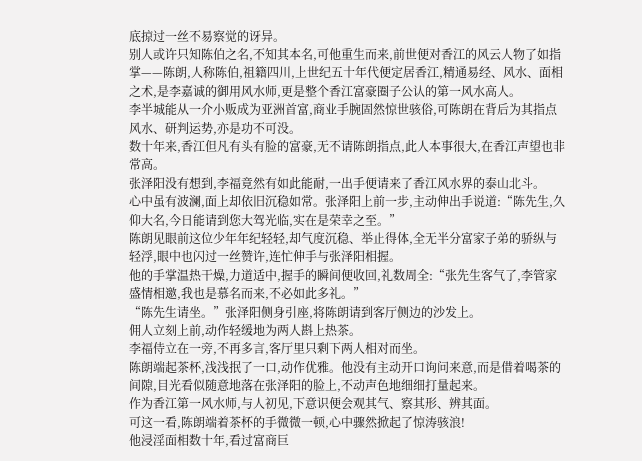底掠过一丝不易察觉的讶异。
别人或许只知陈伯之名,不知其本名,可他重生而来,前世便对香江的风云人物了如指掌——陈朗,人称陈伯,祖籍四川,上世纪五十年代便定居香江,精通易经、风水、面相之术,是李嘉诚的御用风水师,更是整个香江富豪圈子公认的第一风水高人。
李半城能从一介小贩成为亚洲首富,商业手腕固然惊世骇俗,可陈朗在背后为其指点风水、研判运势,亦是功不可没。
数十年来,香江但凡有头有脸的富豪,无不请陈朗指点,此人本事很大,在香江声望也非常高。
张泽阳没有想到,李福竟然有如此能耐,一出手便请来了香江风水界的泰山北斗。
心中虽有波澜,面上却依旧沉稳如常。张泽阳上前一步,主动伸出手说道:“陈先生,久仰大名,今日能请到您大驾光临,实在是荣幸之至。”
陈朗见眼前这位少年年纪轻轻,却气度沉稳、举止得体,全无半分富家子弟的骄纵与轻浮,眼中也闪过一丝赞许,连忙伸手与张泽阳相握。
他的手掌温热干燥,力道适中,握手的瞬间便收回,礼数周全:“张先生客气了,李管家盛情相邀,我也是慕名而来,不必如此多礼。”
“陈先生请坐。”张泽阳侧身引座,将陈朗请到客厅侧边的沙发上。
佣人立刻上前,动作轻缓地为两人斟上热茶。
李福侍立在一旁,不再多言,客厅里只剩下两人相对而坐。
陈朗端起茶杯,浅浅抿了一口,动作优雅。他没有主动开口询问来意,而是借着喝茶的间隙,目光看似随意地落在张泽阳的脸上,不动声色地细细打量起来。
作为香江第一风水师,与人初见,下意识便会观其气、察其形、辨其面。
可这一看,陈朗端着茶杯的手微微一顿,心中骤然掀起了惊涛骇浪!
他浸淫面相数十年,看过富商巨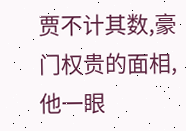贾不计其数,豪门权贵的面相,他一眼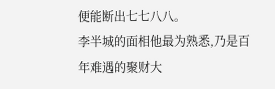便能断出七七八八。
李半城的面相他最为熟悉,乃是百年难遇的聚财大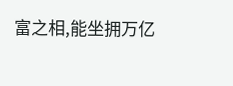富之相,能坐拥万亿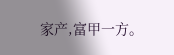家产,富甲一方。